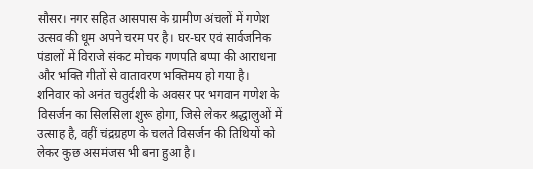सौसर। नगर सहित आसपास के ग्रामीण अंचलों में गणेश उत्सव की धूम अपने चरम पर है। घर-घर एवं सार्वजनिक पंडालों में विराजे संकट मोचक गणपति बप्पा की आराधना और भक्ति गीतों से वातावरण भक्तिमय हो गया है। शनिवार को अनंत चतुर्दशी के अवसर पर भगवान गणेश के विसर्जन का सिलसिला शुरू होगा, जिसे लेकर श्रद्धालुओं में उत्साह है, वहीं चंद्रग्रहण के चलते विसर्जन की तिथियों को लेकर कुछ असमंजस भी बना हुआ है।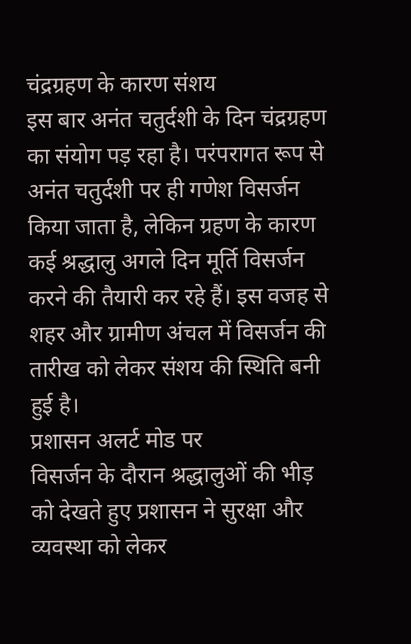चंद्रग्रहण के कारण संशय
इस बार अनंत चतुर्दशी के दिन चंद्रग्रहण का संयोग पड़ रहा है। परंपरागत रूप से अनंत चतुर्दशी पर ही गणेश विसर्जन किया जाता है, लेकिन ग्रहण के कारण कई श्रद्धालु अगले दिन मूर्ति विसर्जन करने की तैयारी कर रहे हैं। इस वजह से शहर और ग्रामीण अंचल में विसर्जन की तारीख को लेकर संशय की स्थिति बनी हुई है।
प्रशासन अलर्ट मोड पर
विसर्जन के दौरान श्रद्धालुओं की भीड़ को देखते हुए प्रशासन ने सुरक्षा और व्यवस्था को लेकर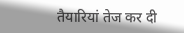तैयारियां तेज कर दी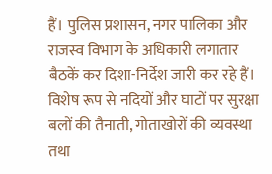हैं। पुलिस प्रशासन, नगर पालिका और राजस्व विभाग के अधिकारी लगातार बैठकें कर दिशा-निर्देश जारी कर रहे हैं। विशेष रूप से नदियों और घाटों पर सुरक्षा बलों की तैनाती, गोताखोरों की व्यवस्था तथा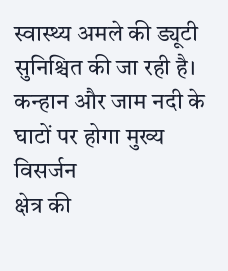स्वास्थ्य अमले की ड्यूटी सुनिश्चित की जा रही है।
कन्हान और जाम नदी के घाटों पर होगा मुख्य विसर्जन
क्षेत्र की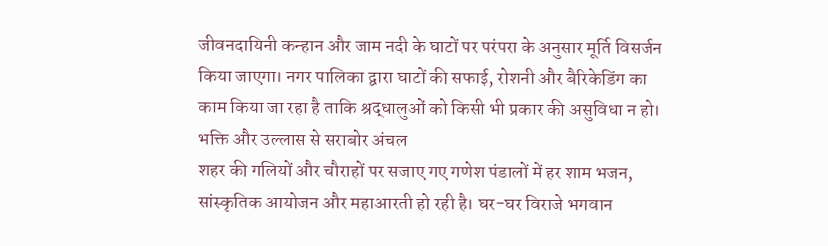जीवनदायिनी कन्हान और जाम नदी के घाटों पर परंपरा के अनुसार मूर्ति विसर्जन किया जाएगा। नगर पालिका द्वारा घाटों की सफाई, रोशनी और बैरिकेडिंग का काम किया जा रहा है ताकि श्रद्धालुओं को किसी भी प्रकार की असुविधा न हो।
भक्ति और उल्लास से सराबोर अंचल
शहर की गलियों और चौराहों पर सजाए गए गणेश पंडालों में हर शाम भजन, सांस्कृतिक आयोजन और महाआरती हो रही है। घर-घर विराजे भगवान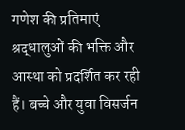गणेश की प्रतिमाएं श्रद्धालुओं की भक्ति और आस्था को प्रदर्शित कर रही हैं। बच्चे और युवा विसर्जन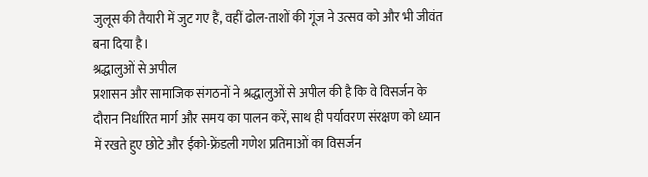जुलूस की तैयारी में जुट गए हैं, वहीं ढोल-ताशों की गूंज ने उत्सव को और भी जीवंत बना दिया है।
श्रद्धालुओं से अपील
प्रशासन और सामाजिक संगठनों ने श्रद्धालुओं से अपील की है कि वे विसर्जन के दौरान निर्धारित मार्ग और समय का पालन करें, साथ ही पर्यावरण संरक्षण को ध्यान में रखते हुए छोटे और ईको-फ्रेंडली गणेश प्रतिमाओं का विसर्जन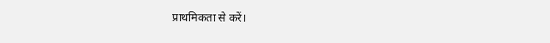प्राथमिकता से करें।